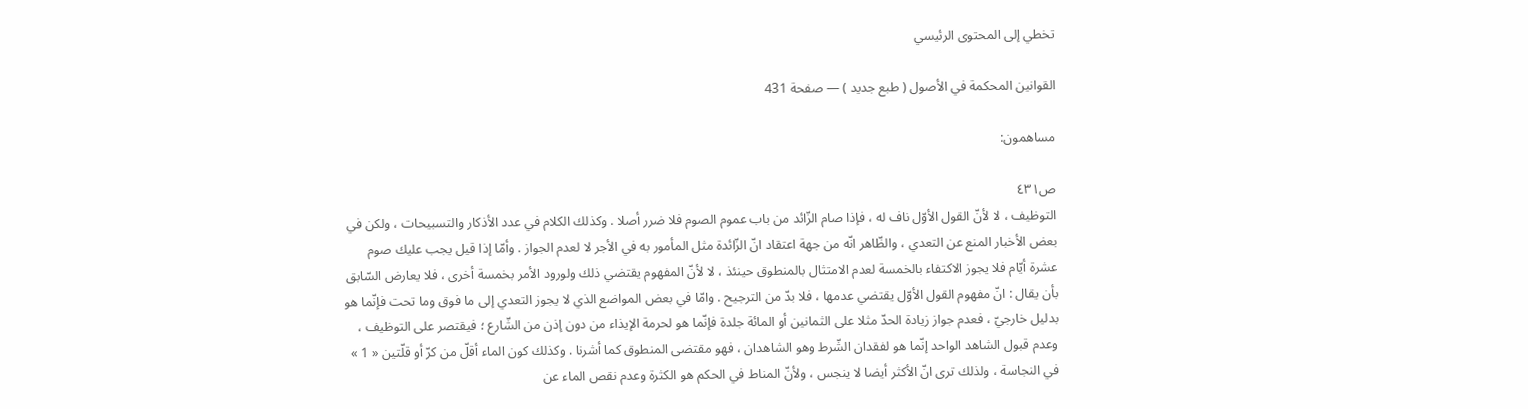تخطي إلى المحتوى الرئيسي

القوانين المحكمة في الأصول ( طبع جديد ) — صفحة 431

مساهمون:

ص٤٣١
التوظيف ، لا لأنّ القول الأوّل ناف له ، فإذا صام الزّائد من باب عموم الصوم فلا ضرر أصلا . وكذلك الكلام في عدد الأذكار والتسبيحات ، ولكن في بعض الأخبار المنع عن التعدي ، والظّاهر انّه من جهة اعتقاد انّ الزّائدة مثل المأمور به في الأجر لا لعدم الجواز . وأمّا إذا قيل يجب عليك صوم عشرة أيّام فلا يجوز الاكتفاء بالخمسة لعدم الامتثال بالمنطوق حينئذ ، لا لأنّ المفهوم يقتضي ذلك ولورود الأمر بخمسة أخرى ، فلا يعارض السّابق بأن يقال : انّ مفهوم القول الأوّل يقتضي عدمها ، فلا بدّ من الترجيح . وامّا في بعض المواضع الذي لا يجوز التعدي إلى ما فوق وما تحت فإنّما هو بدليل خارجيّ ، فعدم جواز زيادة الحدّ مثلا على الثمانين أو المائة جلدة فإنّما هو لحرمة الإيذاء من دون إذن من الشّارع ؛ فيقتصر على التوظيف ، وعدم قبول الشاهد الواحد إنّما هو لفقدان الشّرط وهو الشاهدان ، فهو مقتضى المنطوق كما أشرنا . وكذلك كون الماء أقلّ من كرّ أو قلّتين « 1 » في النجاسة ، ولذلك ترى انّ الأكثر أيضا لا ينجس ، ولأنّ المناط في الحكم هو الكثرة وعدم نقص الماء عن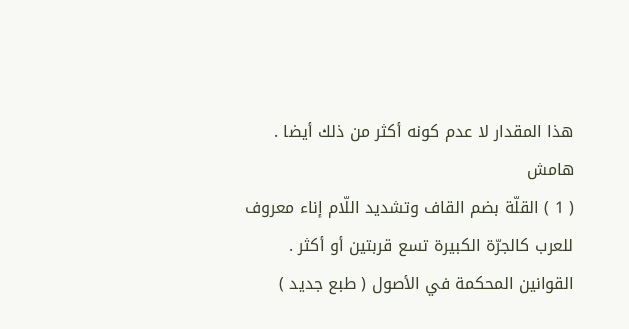هذا المقدار لا عدم كونه أكثر من ذلك أيضا .
هامش
( 1 ) القلّة بضم القاف وتشديد اللّام إناء معروف للعرب كالجرّة الكبيرة تسع قربتين أو أكثر .
القوانين المحكمة في الأصول ( طبع جديد )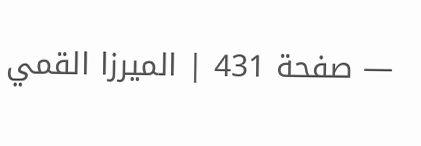— صفحة 431 | الميرزا القمي